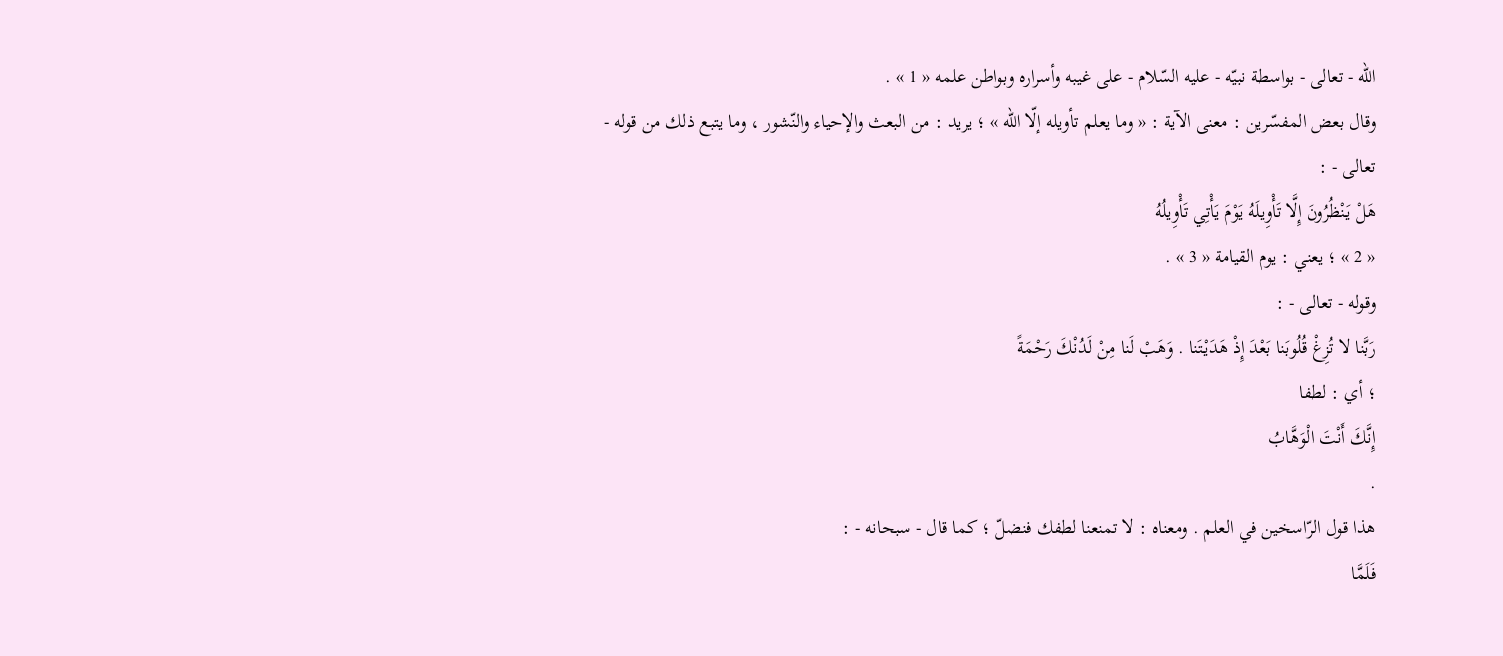اللّه - تعالى - بواسطة نبيّه - عليه السّلام - على غيبه وأسراره وبواطن علمه « 1 » .
وقال بعض المفسّرين : معنى الآية : « وما يعلم تأويله إلّا اللّه » ؛ يريد : من البعث والإحياء والنّشور ، وما يتبع ذلك من قوله - تعالى - :
هَلْ يَنْظُرُونَ إِلَّا تَأْوِيلَهُ يَوْمَ يَأْتِي تَأْوِيلُهُ
« 2 » ؛ يعني : يوم القيامة « 3 » .
وقوله - تعالى - :
رَبَّنا لا تُزِغْ قُلُوبَنا بَعْدَ إِذْ هَدَيْتَنا . وَهَبْ لَنا مِنْ لَدُنْكَ رَحْمَةً
؛ أي : لطفا
إِنَّكَ أَنْتَ الْوَهَّابُ
.
هذا قول الرّاسخين في العلم . ومعناه : لا تمنعنا لطفك فنضلّ ؛ كما قال - سبحانه - :
فَلَمَّا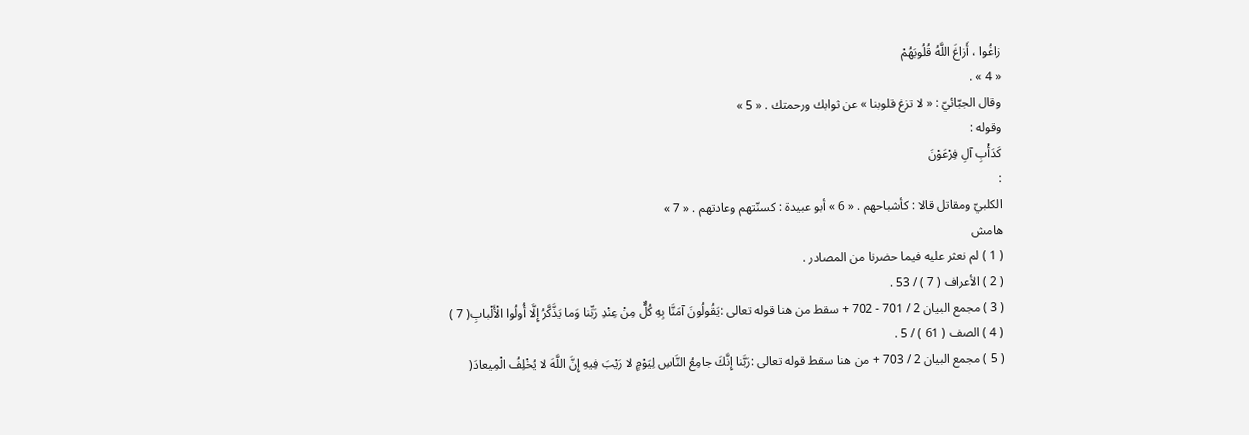زاغُوا ، أَزاغَ اللَّهُ قُلُوبَهُمْ
« 4 » .
وقال الجبّائيّ : « لا تزغ قلوبنا » عن ثوابك ورحمتك . « 5 »
وقوله :
كَدَأْبِ آلِ فِرْعَوْنَ
:
الكلبيّ ومقاتل قالا : كأشباحهم . « 6 » أبو عبيدة : كسنّتهم وعادتهم . « 7 »
هامش
( 1 ) لم نعثر عليه فيما حضرنا من المصادر .
( 2 ) الأعراف ( 7 ) / 53 .
( 3 ) مجمع البيان 2 / 701 - 702 + سقط من هنا قوله تعالى :يَقُولُونَ آمَنَّا بِهِ كُلٌّ مِنْ عِنْدِ رَبِّنا وَما يَذَّكَّرُ إِلَّا أُولُوا الْأَلْبابِ( 7 )
( 4 ) الصف ( 61 ) / 5 .
( 5 ) مجمع البيان 2 / 703 + من هنا سقط قوله تعالى :رَبَّنا إِنَّكَ جامِعُ النَّاسِ لِيَوْمٍ لا رَيْبَ فِيهِ إِنَّ اللَّهَ لا يُخْلِفُ الْمِيعادَ(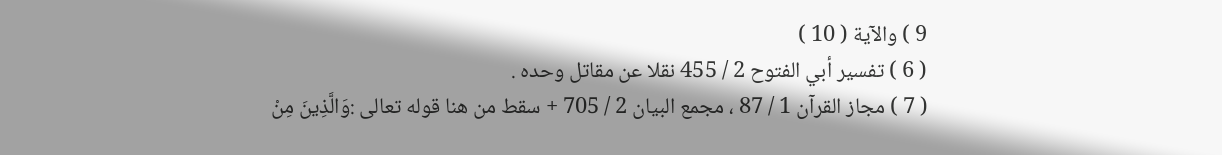9 ) والآية ( 10 )
( 6 ) تفسير أبي الفتوح 2 / 455 نقلا عن مقاتل وحده .
( 7 ) مجاز القرآن 1 / 87 ، مجمع البيان 2 / 705 + سقط من هنا قوله تعالى :وَالَّذِينَ مِنْ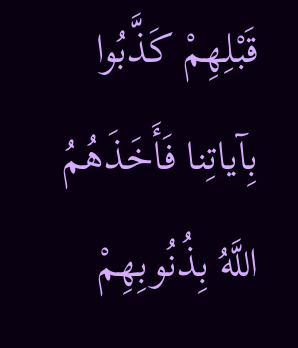قَبْلِهِمْ كَذَّبُوا بِآياتِنا فَأَخَذَهُمُ اللَّهُ بِذُنُوبِهِمْ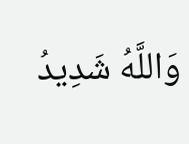وَاللَّهُ شَدِيدُ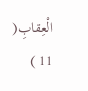الْعِقابِ( 11 )